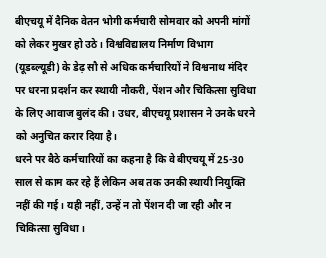बीएचयू में दैनिक वेतन भोगी कर्मचारी सोमवार को अपनी मांगों को लेकर मुखर हो उठे। विश्वविद्यालय निर्माण विभाग (यूडब्ल्यूडी) के डेढ़ सौ से अधिक कर्मचारियों ने विश्वनाथ मंदिर पर धरना प्रदर्शन कर स्थायी नौकरी, पेंशन और चिकित्सा सुविधा के लिए आवाज बुलंद की। उधर, बीएचयू प्रशासन ने उनके धरने को अनुचित करार दिया है।
धरने पर बैठे कर्मचारियों का कहना है कि वे बीएचयू में 25-30 साल से काम कर रहे हैं लेकिन अब तक उनकी स्थायी नियुक्ति नहीं की गई। यही नहीं, उन्हें न तो पेंशन दी जा रही और न चिकित्सा सुविधा।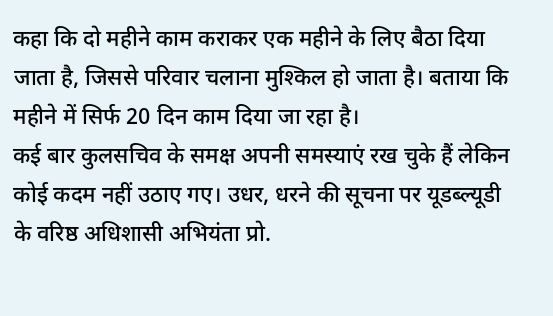कहा कि दो महीने काम कराकर एक महीने के लिए बैठा दिया जाता है, जिससे परिवार चलाना मुश्किल हो जाता है। बताया कि महीने में सिर्फ 20 दिन काम दिया जा रहा है।
कई बार कुलसचिव के समक्ष अपनी समस्याएं रख चुके हैं लेकिन कोई कदम नहीं उठाए गए। उधर, धरने की सूचना पर यूडब्ल्यूडी के वरिष्ठ अधिशासी अभियंता प्रो.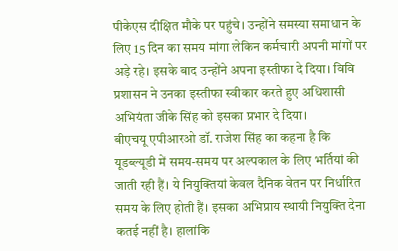पीकेएस दीक्षित मौके पर पहुंचे। उन्होंने समस्या समाधान के लिए 15 दिन का समय मांगा लेकिन कर्मचारी अपनी मांगों पर अड़े रहे। इसके बाद उन्होंने अपना इस्तीफा दे दिया। विवि प्रशासन ने उनका इस्तीफा स्वीकार करते हुए अधिशासी अभियंता जीके सिंह को इसका प्रभार दे दिया।
बीएचयू एपीआरओ डॉ. राजेश सिंह का कहना है कि यूडब्ल्यूडी में समय-समय पर अल्पकाल के लिए भर्तियां की जाती रही हैं। ये नियुक्तियां केवल दैनिक वेतन पर निर्धारित समय के लिए होती हैं। इसका अभिप्राय स्थायी नियुक्ति देना कतई नहीं है। हालांकि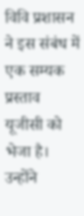विवि प्रशासन ने इस संबंध में एक सम्यक प्रस्ताव यूजीसी को भेजा है। उन्होंने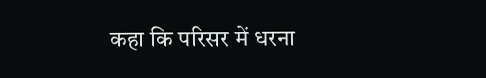कहा कि परिसर में धरना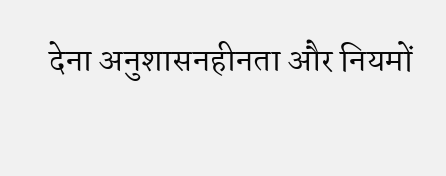देना अनुशासनहीनता और नियमों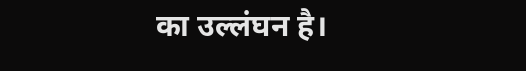का उल्लंघन है।